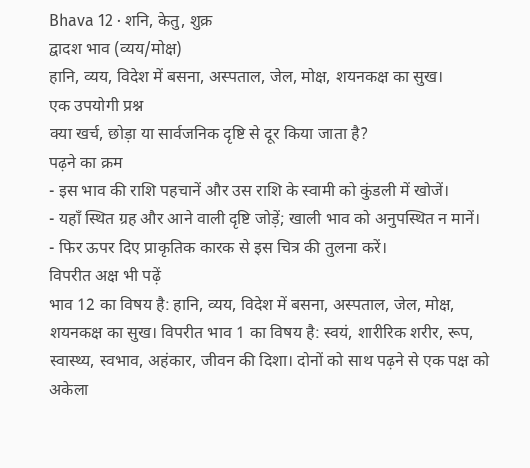Bhava 12 · शनि, केतु, शुक्र
द्वादश भाव (व्यय/मोक्ष)
हानि, व्यय, विदेश में बसना, अस्पताल, जेल, मोक्ष, शयनकक्ष का सुख।
एक उपयोगी प्रश्न
क्या खर्च, छोड़ा या सार्वजनिक दृष्टि से दूर किया जाता है?
पढ़ने का क्रम
- इस भाव की राशि पहचानें और उस राशि के स्वामी को कुंडली में खोजें।
- यहाँ स्थित ग्रह और आने वाली दृष्टि जोड़ें; खाली भाव को अनुपस्थित न मानें।
- फिर ऊपर दिए प्राकृतिक कारक से इस चित्र की तुलना करें।
विपरीत अक्ष भी पढ़ें
भाव 12 का विषय है: हानि, व्यय, विदेश में बसना, अस्पताल, जेल, मोक्ष, शयनकक्ष का सुख। विपरीत भाव 1 का विषय है: स्वयं, शारीरिक शरीर, रूप, स्वास्थ्य, स्वभाव, अहंकार, जीवन की दिशा। दोनों को साथ पढ़ने से एक पक्ष को अकेला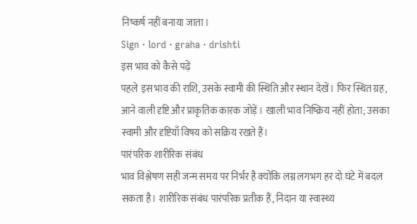निष्कर्ष नहीं बनाया जाता।
Sign · lord · graha · drishti
इस भाव को कैसे पढ़ें
पहले इस भाव की राशि, उसके स्वामी की स्थिति और स्थान देखें। फिर स्थित ग्रह, आने वाली दृष्टि और प्राकृतिक कारक जोड़ें। खाली भाव निष्क्रिय नहीं होता; उसका स्वामी और दृष्टियाँ विषय को सक्रिय रखते हैं।
पारंपरिक शारीरिक संबंध
भाव विश्लेषण सही जन्म समय पर निर्भर है क्योंकि लग्न लगभग हर दो घंटे में बदल सकता है। शारीरिक संबंध पारंपरिक प्रतीक हैं, निदान या स्वास्थ्य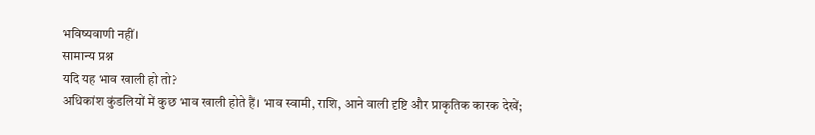भविष्यवाणी नहीं।
सामान्य प्रश्न
यदि यह भाव खाली हो तो?
अधिकांश कुंडलियों में कुछ भाव खाली होते हैं। भाव स्वामी, राशि, आने वाली दृष्टि और प्राकृतिक कारक देखें;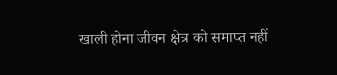खाली होना जीवन क्षेत्र को समाप्त नहीं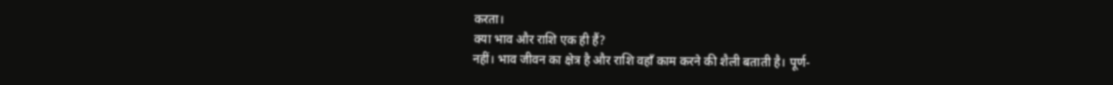करता।
क्या भाव और राशि एक ही हैं?
नहीं। भाव जीवन का क्षेत्र है और राशि वहाँ काम करने की शैली बताती है। पूर्ण-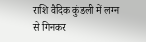राशि वैदिक कुंडली में लग्न से गिनकर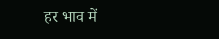हर भाव में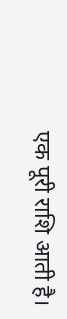एक पूरी राशि आती है।